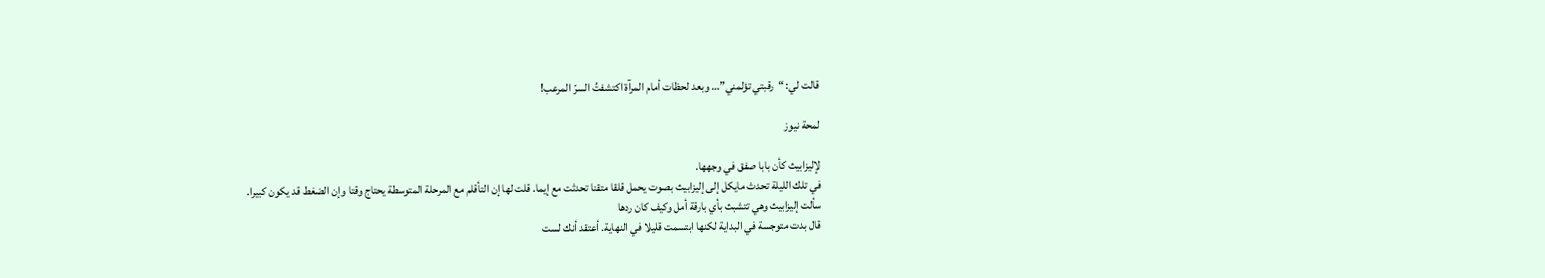قالت لي: “رقبتي تؤلمني”… وبعد لحظات أمام المرآة اكتشفتُ السرّ المرعب!

لمحة نيوز

لإليزابيث كأن بابا صفق في وجهها.
في تلك الليلة تحدث مايكل إلى إليزابيث بصوت يحمل قلقا متقنا تحدثت مع إيما. قلت لها إن التأقلم مع المرحلة المتوسطة يحتاج وقتا وإن الضغط قد يكون كبيرا.
سألت إليزابيث وهي تتشبث بأي بارقة أمل وكيف كان ردها
قال بدت متوجسة في البداية لكنها ابتسمت قليلا في النهاية. أعتقد أنك لست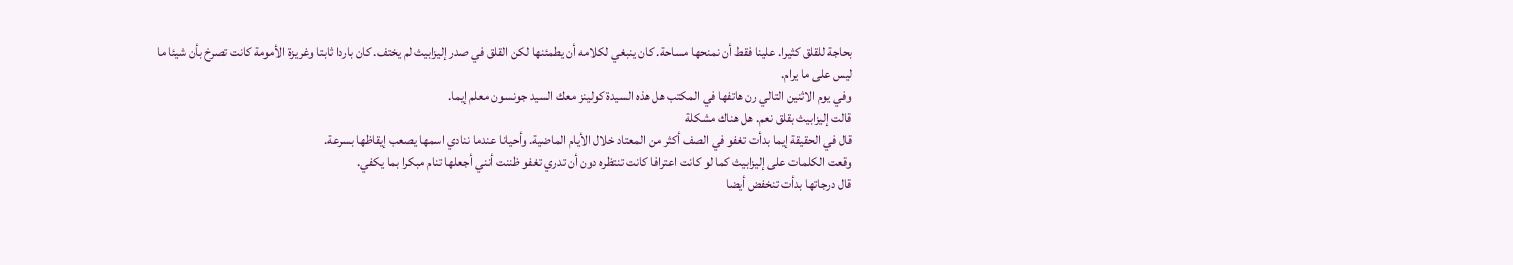بحاجة للقلق كثيرا. علينا فقط أن نمنحها مساحة. كان ينبغي لكلامه أن يطمئنها لكن القلق في صدر إليزابيث لم يختف. كان باردا ثابتا وغريزة الأمومة كانت تصرخ بأن شيئا ما ليس على ما يرام.
وفي يوم الاثنين التالي رن هاتفها في المكتب هل هذه السيدة كولينز معك السيد جونسون معلم إيما.
قالت إليزابيث بقلق نعم. هل هناك مشكلة
قال في الحقيقة إيما بدأت تغفو في الصف أكثر من المعتاد خلال الأيام الماضية. وأحيانا عندما ننادي اسمها يصعب إيقاظها بسرعة.
وقعت الكلمات على إليزابيث كما لو كانت اعترافا كانت تنتظره دون أن تدري تغفو ظننت أنني أجعلها تنام مبكرا بما يكفي.
قال درجاتها بدأت تنخفض أيضا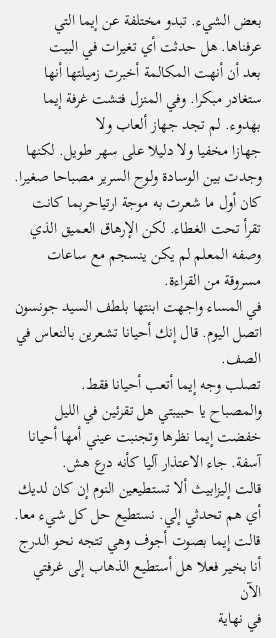بعض الشيء. تبدو مختلفة عن إيما التي عرفناها. هل حدثت أي تغيرات في البيت
بعد أن أنهت المكالمة أخبرت زميلتها أنها ستغادر مبكرا. وفي المنزل فتشت غرفة إيما بهدوء. لم تجد جهاز ألعاب ولا
جهازا مخفيا ولا دليلا على سهر طويل. لكنها وجدت بين الوسادة ولوح السرير مصباحا صغيرا. كان أول ما شعرت به موجة ارتياحربما كانت تقرأ تحت الغطاء. لكن الإرهاق العميق الذي وصفه المعلم لم يكن ينسجم مع ساعات مسروقة من القراءة.
في المساء واجهت ابنتها بلطف السيد جونسون اتصل اليوم. قال إنك أحيانا تشعرين بالنعاس في الصف.
تصلب وجه إيما أتعب أحيانا فقط.
والمصباح يا حبيبتي هل تقرئين في الليل
خفضت إيما نظرها وتجنبت عيني أمها أحيانا آسفة. جاء الاعتذار آليا كأنه درع هش.
قالت إليزابيث ألا تستطيعين النوم إن كان لديك أي هم تحدثي إلي. نستطيع حل كل شيء معا.
قالت إيما بصوت أجوف وهي تتجه نحو الدرج أنا بخير فعلا هل أستطيع الذهاب إلى غرفتي الآن
في نهاية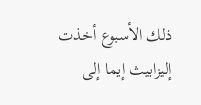ذلك الأسبوع أخذت إليزابيث إيما إلى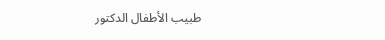طبيب الأطفال الدكتور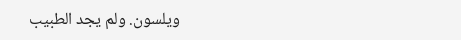ويلسون. ولم يجد الطبيب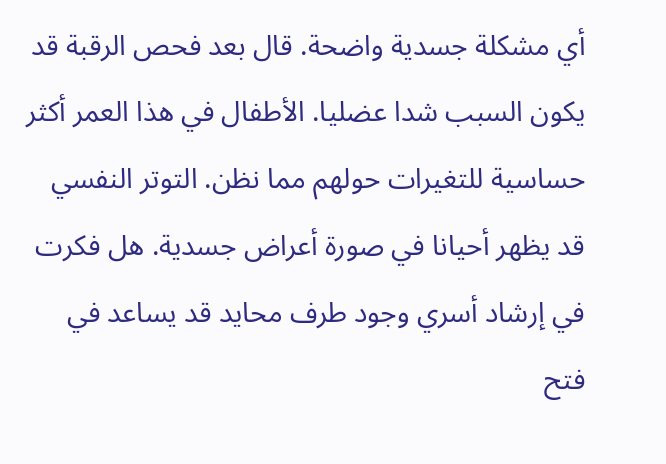أي مشكلة جسدية واضحة. قال بعد فحص الرقبة قد يكون السبب شدا عضليا. الأطفال في هذا العمر أكثر حساسية للتغيرات حولهم مما نظن. التوتر النفسي قد يظهر أحيانا في صورة أعراض جسدية. هل فكرت في إرشاد أسري وجود طرف محايد قد يساعد في فتح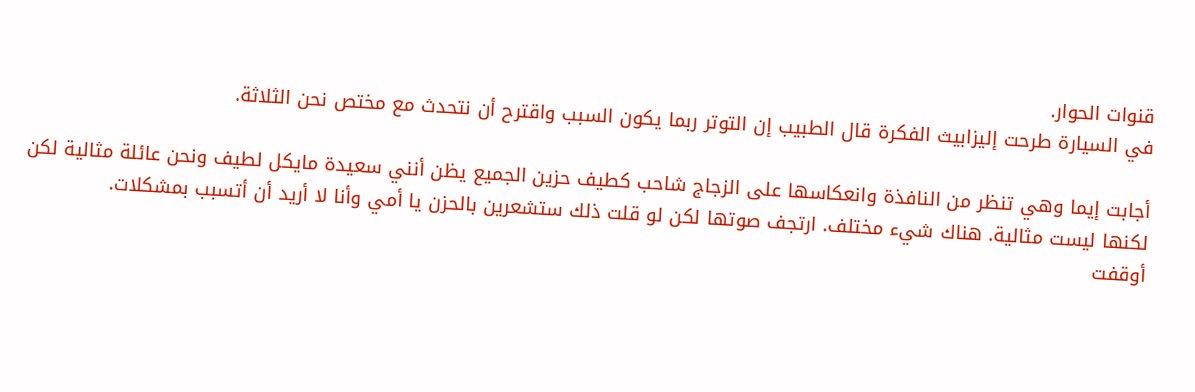قنوات الحوار.
في السيارة طرحت إليزابيث الفكرة قال الطبيب إن التوتر ربما يكون السبب واقترح أن نتحدث مع مختص نحن الثلاثة.

أجابت إيما وهي تنظر من النافذة وانعكاسها على الزجاج شاحب كطيف حزين الجميع يظن أنني سعيدة مايكل لطيف ونحن عائلة مثالية لكن لكنها ليست مثالية. هناك شيء مختلف. ارتجف صوتها لكن لو قلت ذلك ستشعرين بالحزن يا أمي وأنا لا أريد أن أتسبب بمشكلات.
أوقفت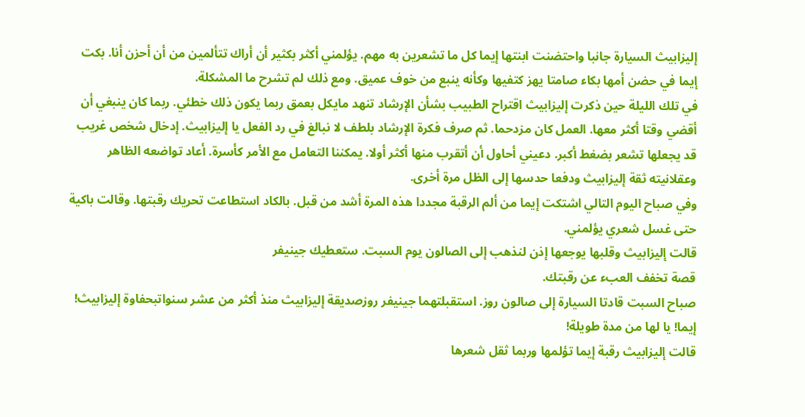إليزابيث السيارة جانبا واحتضنت ابنتها إيما كل ما تشعرين به مهم. يؤلمني أكثر بكثير أن أراك تتألمين من أن أحزن أنا. بكت إيما في حضن أمها بكاء صامتا يهز كتفيها وكأنه ينبع من خوف عميق. ومع ذلك لم تشرح ما المشكلة.
في تلك الليلة حين ذكرت إليزابيث اقتراح الطبيب بشأن الإرشاد تنهد مايكل بعمق ربما يكون ذلك خطئي. ربما كان ينبغي أن أقضي وقتا أكثر معها. العمل كان مزدحما. ثم صرف فكرة الإرشاد بلطف لا نبالغ في رد الفعل يا إليزابيث. إدخال شخص غريب قد يجعلها تشعر بضغط أكبر. دعيني أحاول أن أتقرب منها أكثر أولا. يمكننا التعامل مع الأمر كأسرة. أعاد تواضعه الظاهر وعقلانيته ثقة إليزابيث ودفعا حدسها إلى الظل مرة أخرى.
وفي صباح اليوم التالي اشتكت إيما من ألم الرقبة مجددا هذه المرة أشد من قبل. بالكاد استطاعت تحريك رقبتها. وقالت باكية حتى غسل شعري يؤلمني.
قالت إليزابيث وقلبها يوجعها إذن لنذهب إلى الصالون يوم السبت. ستعطيك جينيفر
قصة تخفف العبء عن رقبتك.
صباح السبت قادتا السيارة إلى صالون روز. استقبلتهما جينيفر روزصديقة إليزابيث منذ أكثر من عشر سنواتبحفاوة إليزابيث! إيما! يا لها من مدة طويلة!
قالت إليزابيث رقبة إيما تؤلمها وربما ثقل شعرها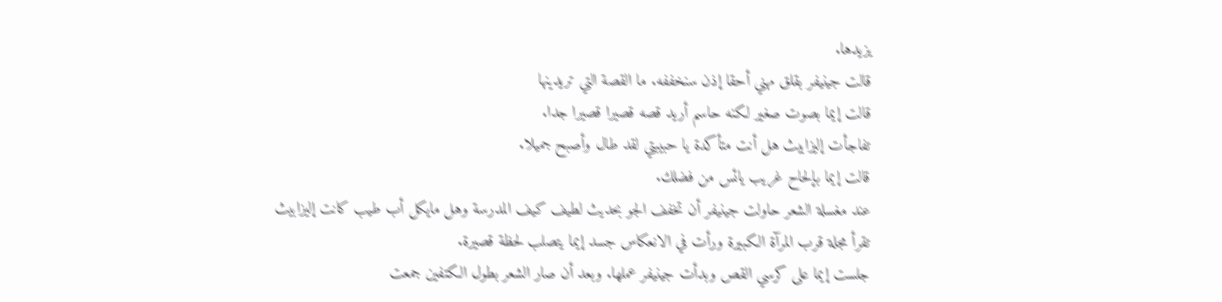يزيدها.
قالت جينيفر بقلق مهني أحقا إذن سنخففه. ما القصة التي تريدينها
قالت إيما بصوت صغير لكنه حاسم أريد قصه قصيرا قصيرا جدا.
تفاجأت إليزابيث هل أنت متأكدة يا حبيبتي لقد طال وأصبح جميلا.
قالت إيما بإلحاح غريب يائس من فضلك.
عند مغسلة الشعر حاولت جينيفر أن تخفف الجو بحديث لطيف كيف المدرسة وهل مايكل أب طيب كانت إليزابيث تقرأ مجلة قرب المرآة الكبيرة ورأت في الانعكاس جسد إيما يتصلب لحظة قصيرة.
جلست إيما على كرسي القص وبدأت جينيفر عملها. وبعد أن صار الشعر بطول الكتفين جمعت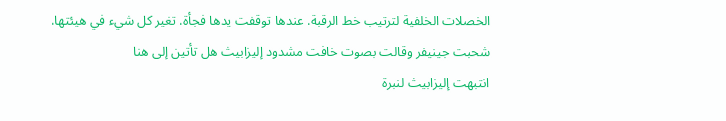الخصلات الخلفية لترتيب خط الرقبة. عندها توقفت يدها فجأة. تغير كل شيء في هيئتها.
شحبت جينيفر وقالت بصوت خافت مشدود إليزابيث هل تأتين إلى هنا
انتبهت إليزابيث لنبرة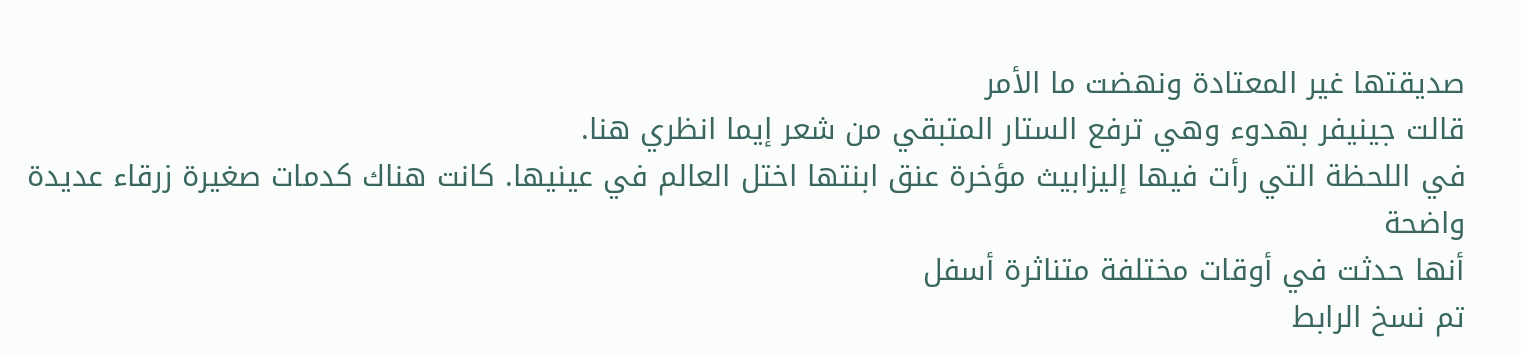صديقتها غير المعتادة ونهضت ما الأمر
قالت جينيفر بهدوء وهي ترفع الستار المتبقي من شعر إيما انظري هنا.
في اللحظة التي رأت فيها إليزابيث مؤخرة عنق ابنتها اختل العالم في عينيها. كانت هناك كدمات صغيرة زرقاء عديدة واضحة
أنها حدثت في أوقات مختلفة متناثرة أسفل
تم نسخ الرابط